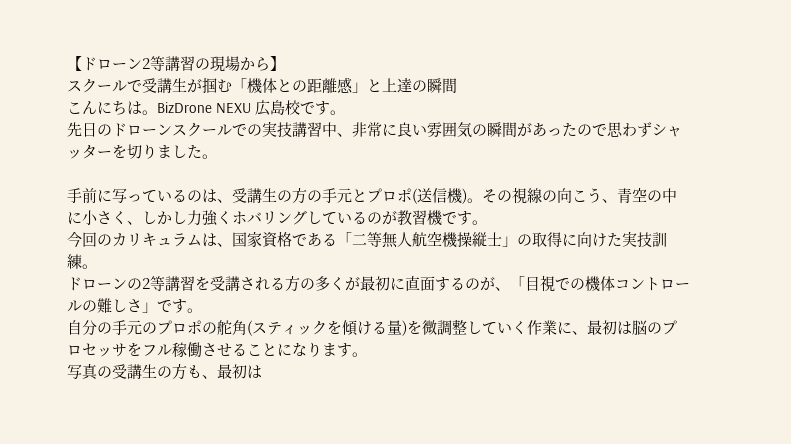【ドローン2等講習の現場から】
スクールで受講生が掴む「機体との距離感」と上達の瞬間
こんにちは。BizDrone NEXU 広島校です。
先日のドローンスクールでの実技講習中、非常に良い雰囲気の瞬間があったので思わずシャッターを切りました。

手前に写っているのは、受講生の方の手元とプロポ(送信機)。その視線の向こう、青空の中に小さく、しかし力強くホバリングしているのが教習機です。
今回のカリキュラムは、国家資格である「二等無人航空機操縦士」の取得に向けた実技訓練。
ドローンの2等講習を受講される方の多くが最初に直面するのが、「目視での機体コントロールの難しさ」です。
自分の手元のプロポの舵角(スティックを傾ける量)を微調整していく作業に、最初は脳のプロセッサをフル稼働させることになります。
写真の受講生の方も、最初は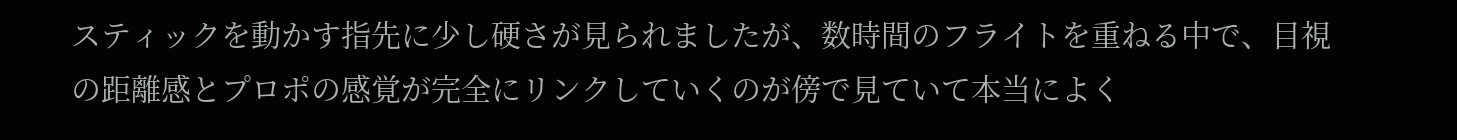スティックを動かす指先に少し硬さが見られましたが、数時間のフライトを重ねる中で、目視の距離感とプロポの感覚が完全にリンクしていくのが傍で見ていて本当によく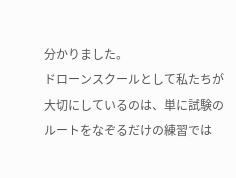分かりました。
ドローンスクールとして私たちが大切にしているのは、単に試験のルートをなぞるだけの練習では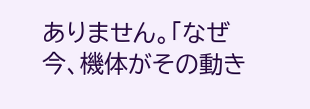ありません。「なぜ今、機体がその動き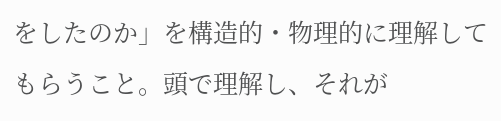をしたのか」を構造的・物理的に理解してもらうこと。頭で理解し、それが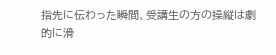指先に伝わった瞬間、受講生の方の操縦は劇的に滑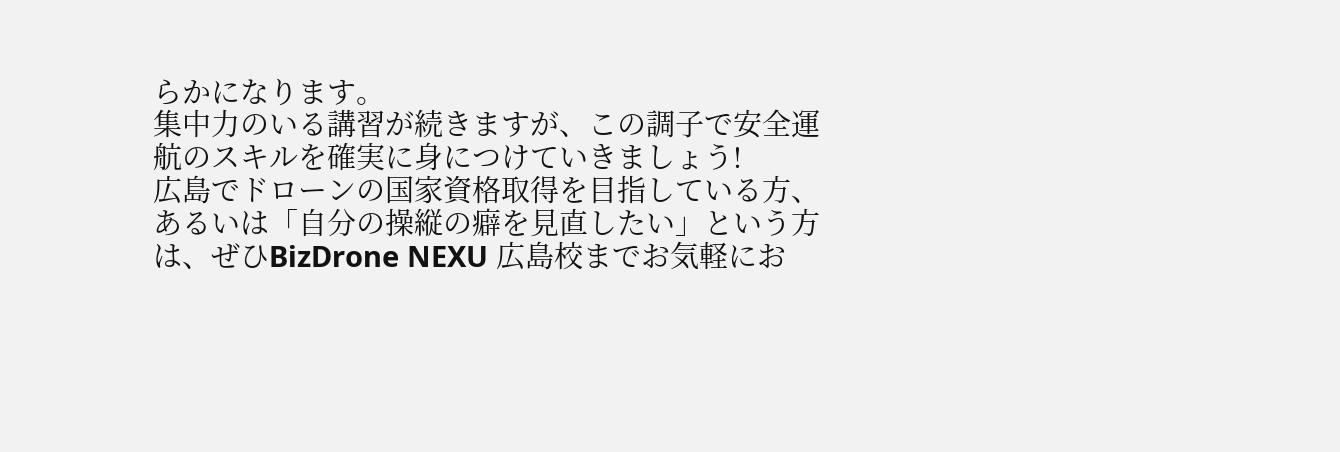らかになります。
集中力のいる講習が続きますが、この調子で安全運航のスキルを確実に身につけていきましょう!
広島でドローンの国家資格取得を目指している方、あるいは「自分の操縦の癖を見直したい」という方は、ぜひBizDrone NEXU 広島校までお気軽にお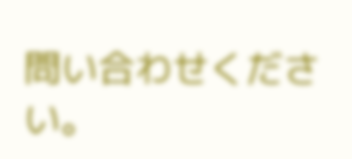問い合わせください。